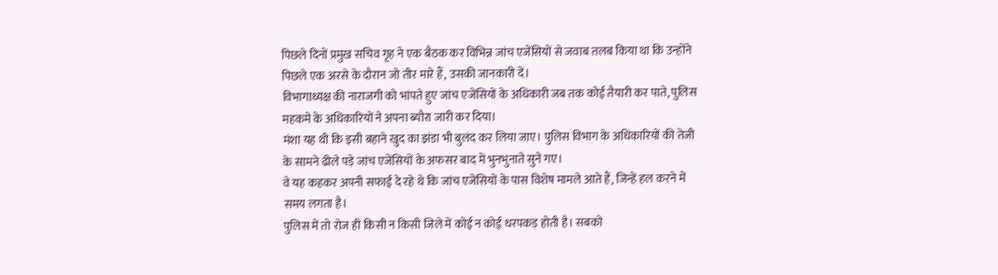पिछले दिनों प्रमुख सचिव गृह ने एक बैठक कर विभिन्न जांच एजेंसियों से जवाब तलब किया था कि उन्होंने पिछले एक अरसे के दौरान जो तीर मारे हैं, उसकी जानकारी दें।
विभागाध्यक्ष की नाराजगी को भांपते हुए जांच एजेंसियों के अधिकारी जब तक कोई तैयारी कर पाते, पुलिस महकमे के अधिकारियों ने अपना ब्यौरा जारी कर दिया।
मंशा यह थी कि इसी बहाने खुद का झंडा भी बुलंद कर लिया जाए। पुलिस विभाग के अधिकारियों की तेजी के सामने ढीले पड़े जांच एजेंसियों के अफसर बाद में भुनभुनाते सुने गए।
वे यह कहकर अपनी सफाई दे रहे थे कि जांच एजेंसियों के पास विशेष मामले आते हैं, जिन्हें हल करने में समय लगता है।
पुलिस में तो रोज ही किसी न किसी जिले में कोई न कोई धरपकड़ होती है। सबको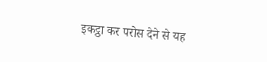इकट्ठा कर परोस देने से यह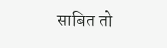साबित तो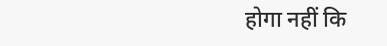होगा नहीं कि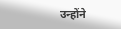उन्होंने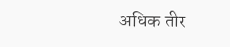अधिक तीर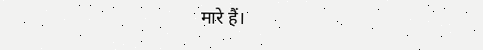मारे हैं।